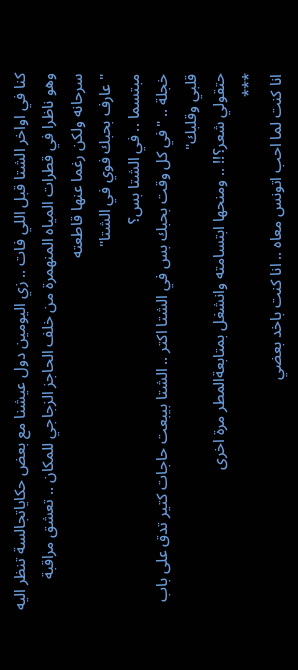كنا في اواخر الشتا قبل اللي فات .. زي اليومين دول عيشنا مع بعض حكاياتجالسة تنظر اليه وهو ناظرا في قطرات المياه المنهمرة من خلف الحاجز الزجاجي للمكان .. تعشق مراقبة سرحانه ولكن رغما عنها قاطعته
"عارف بحبك فوي في الشتا"
مبتسما .. في الشتا بس؟
خجلة .. "في كل وقت بحبك بس في الشتا اكتر .. الشتا بيبعت حاجات كتير تدق على باب قلبي وقلبك"
حتقولي شعر؟!! .. ومنحها ابتسامته وانشغل بمتابعةالمطر مرة اخرى
***
انا كنت لما احب اتونس معاه .. انا كنت باخد بعضي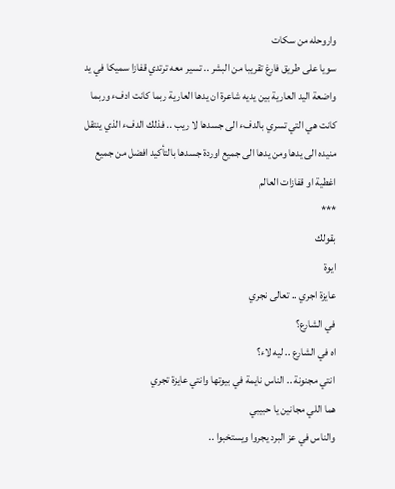واروحله من سكات
سويا على طريق فارغ تقريبا من البشر .. تسير معه ترتدي قفازا سميكا في يد واضعة اليد العارية بين يديه شاعرة ان يدها العارية ربما كانت ادفء وربما كانت هي التي تسري بالدفء الى جسدها لا ريب .. فذلك الدفء الذي ينتقل منيده الى يدها ومن يدها الى جميع اوردة جسدها بالتأكيد افضل من جميع اغطية او قفازات العالم
***
بقولك
ايوة
عايزة اجري .. تعالى نجري
في الشارع؟
اه في الشارع .. ليه لاء؟
انتي مجنونة .. الناس نايمة في بيوتها وانتي عايزة تجري
هما اللي مجانين يا حبيبي
والناس في عز البرد يجروا ويستخبوا ..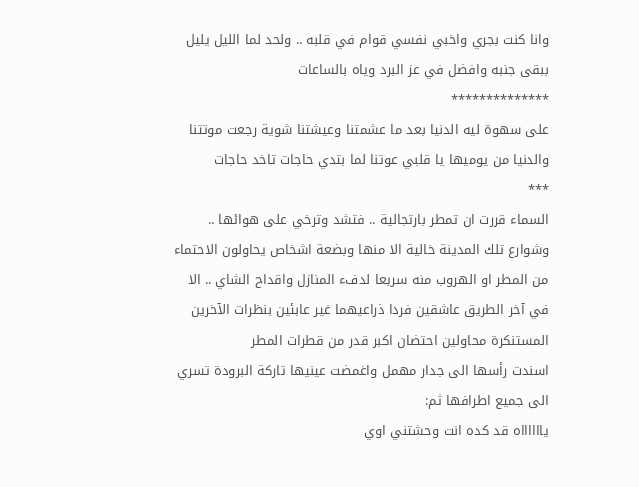وانا كنت بجري واخبي نفسي قوام في قلبه .. ولحد لما الليل يليل ببقى جنبه وافضل في عز البرد وياه بالساعات
**************
على سهوة ليه الدنيا بعد ما عشمتنا وعيشتنا شوية رجعت موتتنا والدنيا من يوميها يا قلبي عوتنا لما بتدي حاجات تاخد حاجات
***
السماء قررت ان تمطر بارتجالية .. فتشد وترخي على هوائها .. وشوارع تلك المدينة خالية الا منها وبضعة اشخاص يحاولون الاحتماء من المطر او الهروب منه سريعا لدفء المنازل واقداح الشاي .. الا في آخر الطريق عاشقين فردا ذراعيهما غير عابئين بنظرات الآخرين المستنكرة محاولين احتضان اكبر قدر من قطرات المطر
اسندت رأسها الى جدار مهمل واغمضت عينيها تاركة البرودة تسري الى جميع اطرافها ثم:
يااااااه قد كده انت وحشتني اوي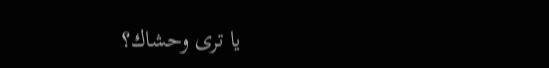يا ترى وحشاك؟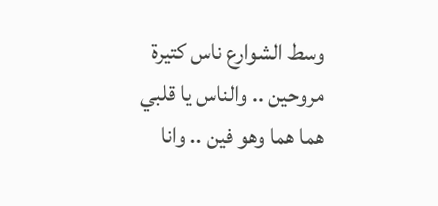وسط الشوارع ناس كتيرة مروحين .. والناس يا قلبي هما هما وهو فين .. وانا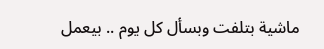ماشية بتلفت وبسأل كل يوم .. بيعمل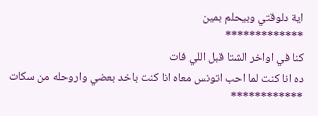اية دلوقتي وبيحلم بمين
*************
كنا في اواخر الشتا قبل اللي فات
ده انا كنت لما احب اتونس معاه انا كنت باخد بعضي واروحله من سكات
************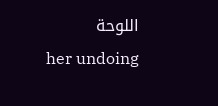اللوحة
her undoing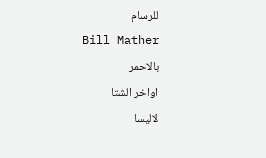للرسام
Bill Mather
بالاحمر
اواخر الشتا
لاليسا